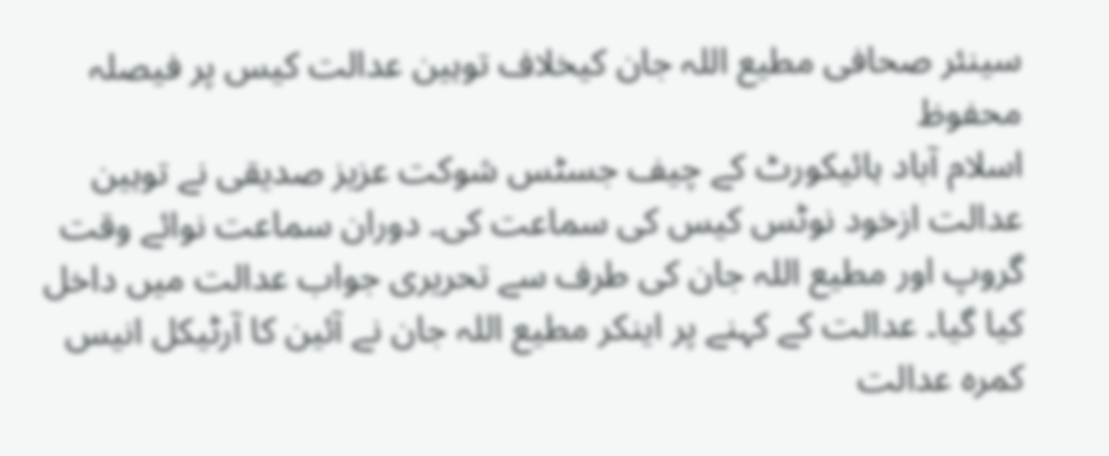سینئر صحافی مطیع اللہ جان کیخلاف توہین عدالت کیس پر فیصلہ محفوظ
اسلام آباد ہائیکورٹ کے چیف جسٹس شوکت عزیز صدیقی نے توہین عدالت ازخود نوٹس کیس کی سماعت کی۔ دوران سماعت نوائے وقت گروپ اور مطیع اللہ جان کی طرف سے تحریری جواب عدالت میں داخل کیا گیا۔ عدالت کے کہنے پر اینکر مطیع اللہ جان نے آئین کا آرٹیکل انیس کمرہ عدالت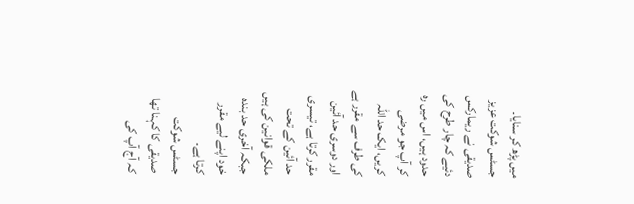میں پڑھ کر سنایا۔ جسٹس شوکت عزیز صدیقی نے ریمارکس دئیے کہ چار طرح کی حدود ہیں، اس میں رہ کر آپ جو مرضی کریں، ایک حد اللہ کی طرف سے مقرر ہے اور دوسری حد آئین مقرر کرتا ہے، تیسری حد آئین کے تحت ملکی قوانین کی ہیں جبکہ آخری حد بندہ خود اپنے لیے مقرر کرتا ہے۔
جسٹس شوکت صدیقی کا کہنا تھا کہ آج آپ کی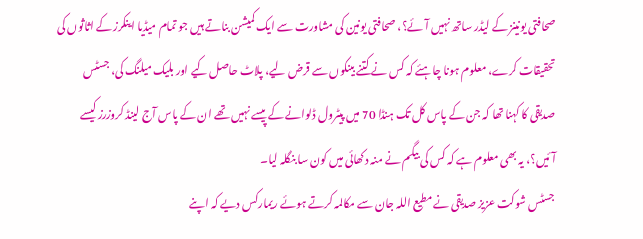صحافتی یونینز کے لیڈر ساتھ نہیں آئے؟، صحافتی یونین کی مشاورت سے ایک کمیشن بناتے ہیں جو تمام میڈیا اینکرز کے اثاثوں کی تحقیقات کرے، معلوم ہونا چاہئے کہ کس نے کتنے بینکوں سے قرض لیے، پلاٹ حاصل کیے اور بلیک میلنگ کی، جسٹس صدیقی کا کہنا تھا کہ جن کے پاس کل تک ہنڈا 70 میں پیٹرول ڈلوانے کے پیسے نہیں تھے ان کے پاس آج لینڈ کروزرز کیسے آئیں؟، یہ بھی معلوم ہے کہ کس کی بیگم نے منہ دکھائی میں کون سا بنگلہ لیا۔
جسٹس شوکت عزیز صدیقی نے مطیع اللہ جان سے مکالمہ کرتے ہوئے ریمارکس دیے کہ اپنے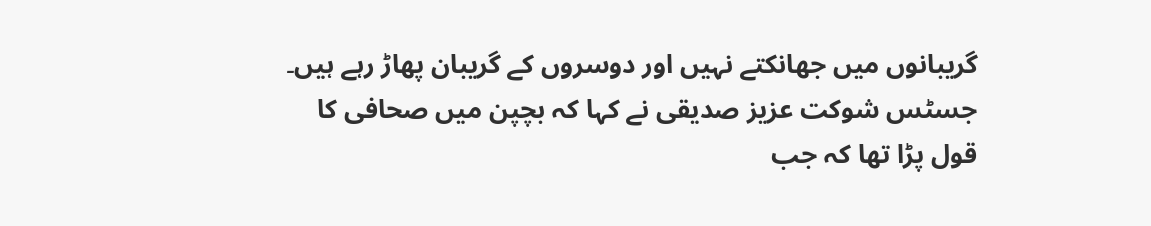گریبانوں میں جھانکتے نہیں اور دوسروں کے گریبان پھاڑ رہے ہیں۔ جسٹس شوکت عزیز صدیقی نے کہا کہ بچپن میں صحافی کا قول پڑا تھا کہ جب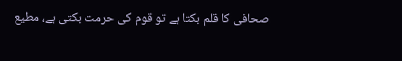صحافی کا قلم بکتا ہے تو قوم کی حرمت بکتی ہے، مطیع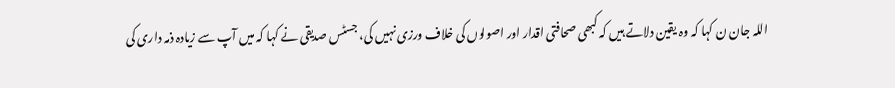اللہ جان ن کہا کہ وہ یقین دلاتے ہیں کہ کبھی صحافتی اقدار اور اصولوں کی خلاف ورزی نہیں کی، جسٹس صدیقی نے کہا کہ میں آپ سے زیادہ ذمہ داری کی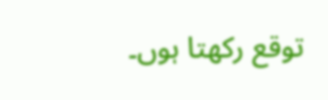توقع رکھتا ہوں۔